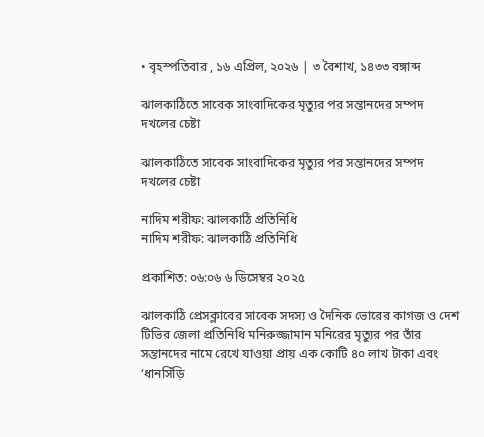• বৃহস্পতিবার , ১৬ এপ্রিল, ২০২৬ | ৩ বৈশাখ, ১৪৩৩ বঙ্গাব্দ

ঝালকাঠিতে সাবেক সাংবাদিকের মৃত্যুর পর সন্তানদের সম্পদ দখলের চেষ্টা

ঝালকাঠিতে সাবেক সাংবাদিকের মৃত্যুর পর সন্তানদের সম্পদ দখলের চেষ্টা

নাদিম শরীফ: ঝালকাঠি প্রতিনিধি
নাদিম শরীফ: ঝালকাঠি প্রতিনিধি

প্রকাশিত: ০৬:০৬ ৬ ডিসেম্বর ২০২৫

ঝালকাঠি প্রেসক্লাবের সাবেক সদস্য ও দৈনিক ভোরের কাগজ ও দেশ টিভির জেলা প্রতিনিধি মনিরুজ্জামান মনিরের মৃত্যুর পর তাঁর সন্তানদের নামে রেখে যাওয়া প্রায় এক কোটি ৪০ লাখ টাকা এবং ‘ধানসিঁড়ি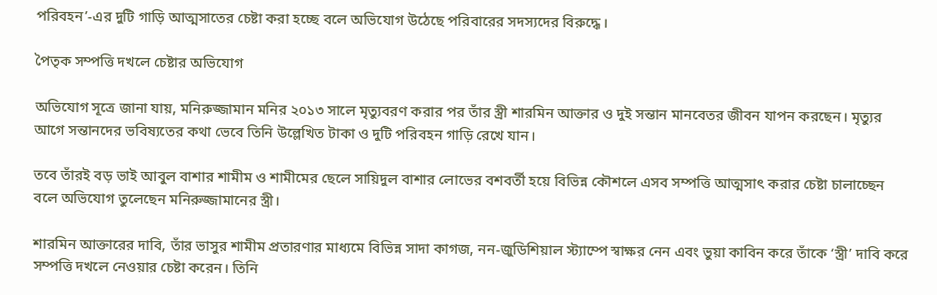পরিবহন’-এর দুটি গাড়ি আত্মসাতের চেষ্টা করা হচ্ছে বলে অভিযোগ উঠেছে পরিবারের সদস্যদের বিরুদ্ধে।

পৈতৃক সম্পত্তি দখলে চেষ্টার অভিযোগ

অভিযোগ সূত্রে জানা যায়, মনিরুজ্জামান মনির ২০১৩ সালে মৃত্যুবরণ করার পর তাঁর স্ত্রী শারমিন আক্তার ও দুই সন্তান মানবেতর জীবন যাপন করছেন। মৃত্যুর আগে সন্তানদের ভবিষ্যতের কথা ভেবে তিনি উল্লেখিত টাকা ও দুটি পরিবহন গাড়ি রেখে যান।

তবে তাঁরই বড় ভাই আবুল বাশার শামীম ও শামীমের ছেলে সায়িদুল বাশার লোভের বশবর্তী হয়ে বিভিন্ন কৌশলে এসব সম্পত্তি আত্মসাৎ করার চেষ্টা চালাচ্ছেন বলে অভিযোগ তুলেছেন মনিরুজ্জামানের স্ত্রী।

শারমিন আক্তারের দাবি, তাঁর ভাসুর শামীম প্রতারণার মাধ্যমে বিভিন্ন সাদা কাগজ, নন-জুডিশিয়াল স্ট্যাম্পে স্বাক্ষর নেন এবং ভুয়া কাবিন করে তাঁকে ‘স্ত্রী’ দাবি করে সম্পত্তি দখলে নেওয়ার চেষ্টা করেন। তিনি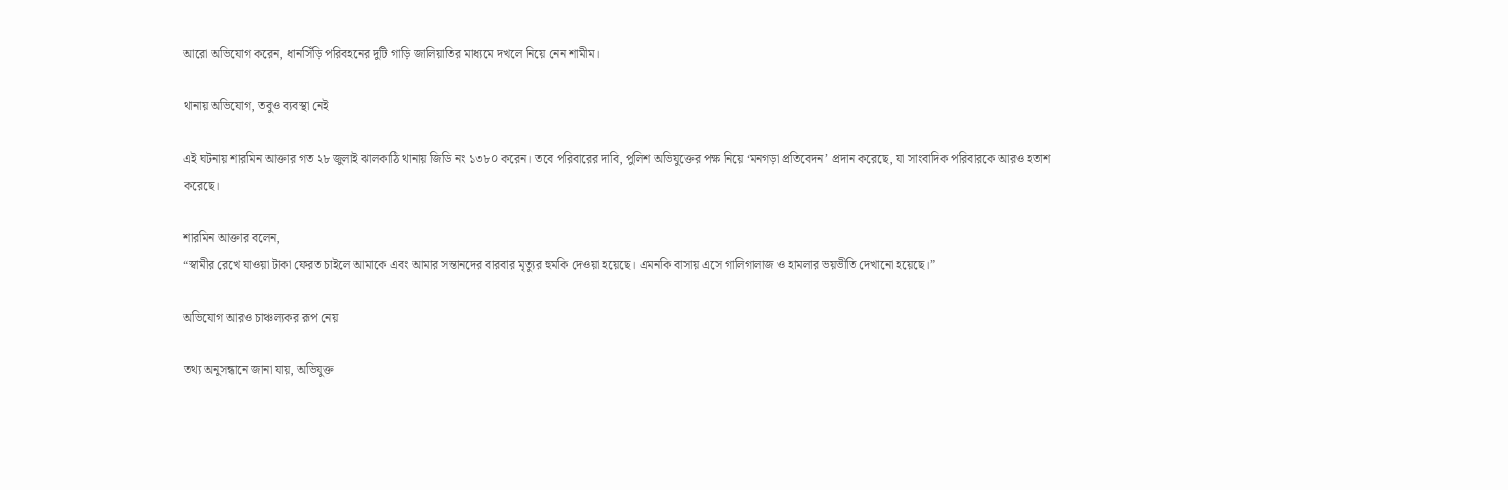আরো অভিযোগ করেন, ধানসিঁড়ি পরিবহনের দুটি গাড়ি জালিয়াতির মাধ্যমে দখলে নিয়ে নেন শামীম।

থানায় অভিযোগ, তবুও ব্যবস্থা নেই

এই ঘটনায় শারমিন আক্তার গত ২৮ জুলাই ঝালকাঠি থানায় জিডি নং ১৩৮০ করেন। তবে পরিবারের দাবি, পুলিশ অভিযুক্তের পক্ষ নিয়ে ‘মনগড়া প্রতিবেদন’ প্রদান করেছে, যা সাংবাদিক পরিবারকে আরও হতাশ করেছে।

শারমিন আক্তার বলেন,
“স্বামীর রেখে যাওয়া টাকা ফেরত চাইলে আমাকে এবং আমার সন্তানদের বারবার মৃত্যুর হুমকি দেওয়া হয়েছে। এমনকি বাসায় এসে গালিগালাজ ও হামলার ভয়ভীতি দেখানো হয়েছে।”

অভিযোগ আরও চাঞ্চল্যকর রূপ নেয়

তথ্য অনুসন্ধানে জানা যায়, অভিযুক্ত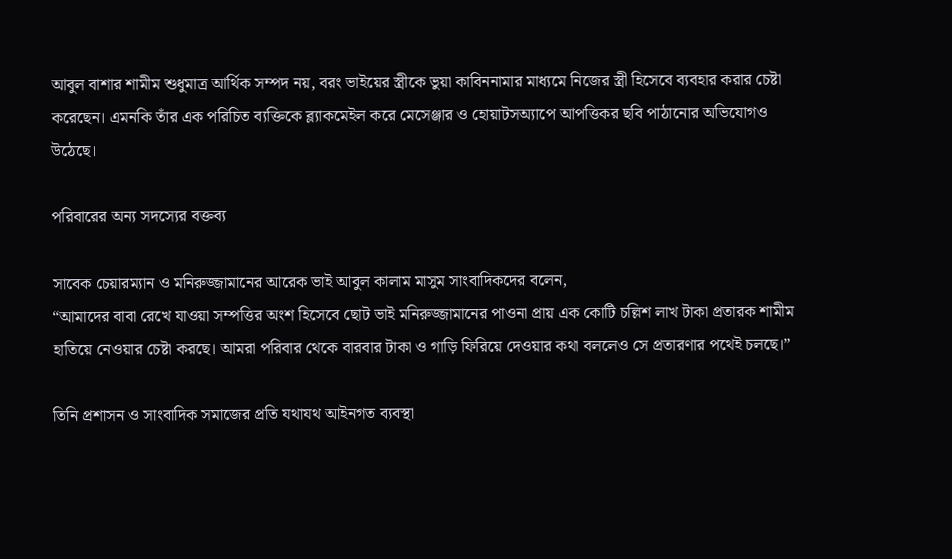আবুল বাশার শামীম শুধুমাত্র আর্থিক সম্পদ নয়, বরং ভাইয়ের স্ত্রীকে ভুয়া কাবিননামার মাধ্যমে নিজের স্ত্রী হিসেবে ব্যবহার করার চেষ্টা করেছেন। এমনকি তাঁর এক পরিচিত ব্যক্তিকে ব্ল্যাকমেইল করে মেসেঞ্জার ও হোয়াটসঅ্যাপে আপত্তিকর ছবি পাঠানোর অভিযোগও উঠেছে।

পরিবারের অন্য সদস্যের বক্তব্য

সাবেক চেয়ারম্যান ও মনিরুজ্জামানের আরেক ভাই আবুল কালাম মাসুম সাংবাদিকদের বলেন,
“আমাদের বাবা রেখে যাওয়া সম্পত্তির অংশ হিসেবে ছোট ভাই মনিরুজ্জামানের পাওনা প্রায় এক কোটি চল্লিশ লাখ টাকা প্রতারক শামীম হাতিয়ে নেওয়ার চেষ্টা করছে। আমরা পরিবার থেকে বারবার টাকা ও গাড়ি ফিরিয়ে দেওয়ার কথা বললেও সে প্রতারণার পথেই চলছে।”

তিনি প্রশাসন ও সাংবাদিক সমাজের প্রতি যথাযথ আইনগত ব্যবস্থা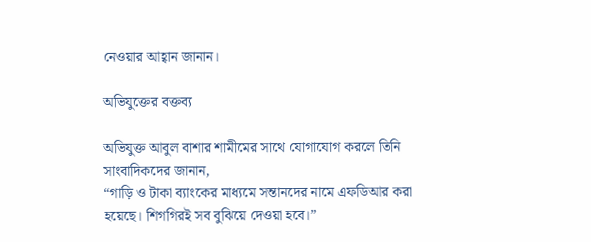নেওয়ার আহ্বান জানান।

অভিযুক্তের বক্তব্য

অভিযুক্ত আবুল বাশার শামীমের সাথে যোগাযোগ করলে তিনি সাংবাদিকদের জানান,
“গাড়ি ও টাকা ব্যাংকের মাধ্যমে সন্তানদের নামে এফডিআর করা হয়েছে। শিগগিরই সব বুঝিয়ে দেওয়া হবে।”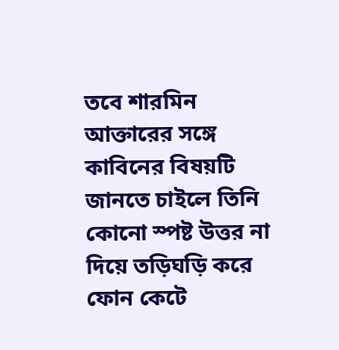তবে শারমিন আক্তারের সঙ্গে কাবিনের বিষয়টি জানতে চাইলে তিনি কোনো স্পষ্ট উত্তর না দিয়ে তড়িঘড়ি করে ফোন কেটে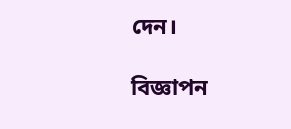দেন।

বিজ্ঞাপন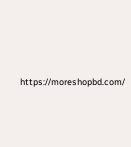https://moreshopbd.com/